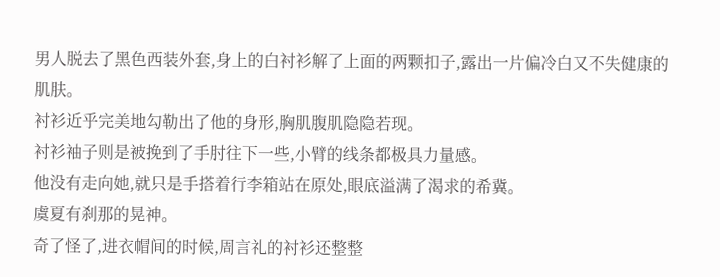男人脱去了黑色西装外套,身上的白衬衫解了上面的两颗扣子,露出一片偏冷白又不失健康的肌肤。
衬衫近乎完美地勾勒出了他的身形,胸肌腹肌隐隐若现。
衬衫袖子则是被挽到了手肘往下一些,小臂的线条都极具力量感。
他没有走向她,就只是手搭着行李箱站在原处,眼底溢满了渴求的希冀。
虞夏有刹那的晃神。
奇了怪了,进衣帽间的时候,周言礼的衬衫还整整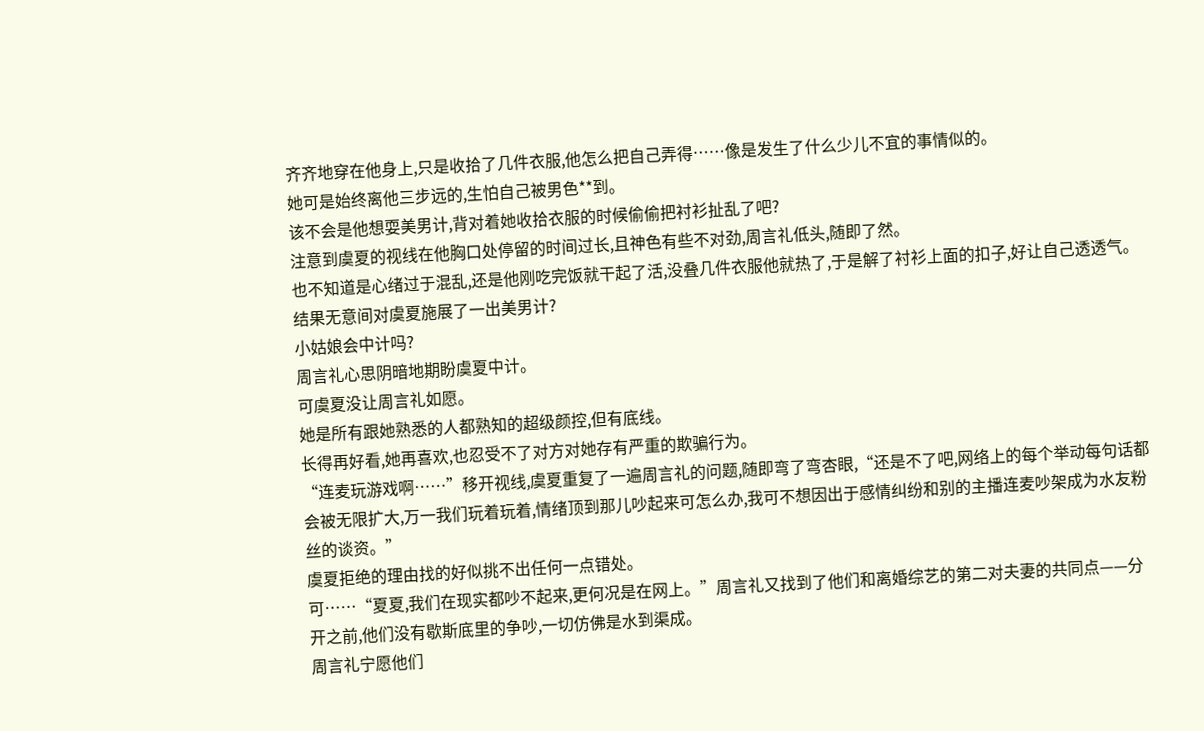齐齐地穿在他身上,只是收拾了几件衣服,他怎么把自己弄得……像是发生了什么少儿不宜的事情似的。
她可是始终离他三步远的,生怕自己被男色**到。
该不会是他想耍美男计,背对着她收拾衣服的时候偷偷把衬衫扯乱了吧?
注意到虞夏的视线在他胸口处停留的时间过长,且神色有些不对劲,周言礼低头,随即了然。
也不知道是心绪过于混乱,还是他刚吃完饭就干起了活,没叠几件衣服他就热了,于是解了衬衫上面的扣子,好让自己透透气。
结果无意间对虞夏施展了一出美男计?
小姑娘会中计吗?
周言礼心思阴暗地期盼虞夏中计。
可虞夏没让周言礼如愿。
她是所有跟她熟悉的人都熟知的超级颜控,但有底线。
长得再好看,她再喜欢,也忍受不了对方对她存有严重的欺骗行为。
“连麦玩游戏啊……”移开视线,虞夏重复了一遍周言礼的问题,随即弯了弯杏眼,“还是不了吧,网络上的每个举动每句话都会被无限扩大,万一我们玩着玩着,情绪顶到那儿吵起来可怎么办,我可不想因出于感情纠纷和别的主播连麦吵架成为水友粉丝的谈资。”
虞夏拒绝的理由找的好似挑不出任何一点错处。
可……“夏夏,我们在现实都吵不起来,更何况是在网上。”周言礼又找到了他们和离婚综艺的第二对夫妻的共同点——分开之前,他们没有歇斯底里的争吵,一切仿佛是水到渠成。
周言礼宁愿他们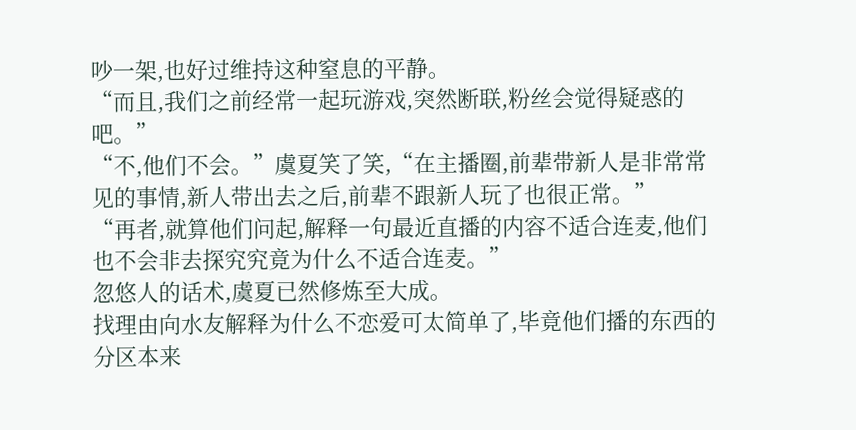吵一架,也好过维持这种窒息的平静。
“而且,我们之前经常一起玩游戏,突然断联,粉丝会觉得疑惑的吧。”
“不,他们不会。”虞夏笑了笑,“在主播圈,前辈带新人是非常常见的事情,新人带出去之后,前辈不跟新人玩了也很正常。”
“再者,就算他们问起,解释一句最近直播的内容不适合连麦,他们也不会非去探究究竟为什么不适合连麦。”
忽悠人的话术,虞夏已然修炼至大成。
找理由向水友解释为什么不恋爱可太简单了,毕竟他们播的东西的分区本来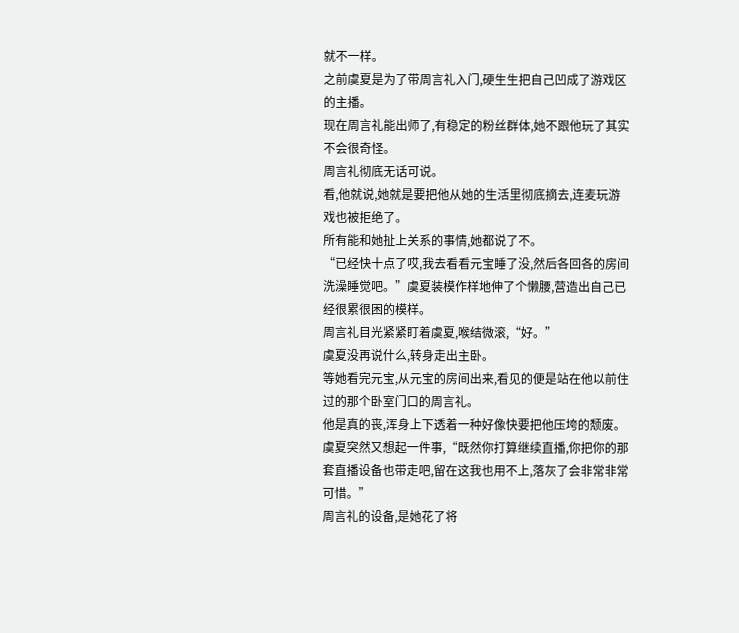就不一样。
之前虞夏是为了带周言礼入门,硬生生把自己凹成了游戏区的主播。
现在周言礼能出师了,有稳定的粉丝群体,她不跟他玩了其实不会很奇怪。
周言礼彻底无话可说。
看,他就说,她就是要把他从她的生活里彻底摘去,连麦玩游戏也被拒绝了。
所有能和她扯上关系的事情,她都说了不。
“已经快十点了哎,我去看看元宝睡了没,然后各回各的房间洗澡睡觉吧。”虞夏装模作样地伸了个懒腰,营造出自己已经很累很困的模样。
周言礼目光紧紧盯着虞夏,喉结微滚,“好。”
虞夏没再说什么,转身走出主卧。
等她看完元宝,从元宝的房间出来,看见的便是站在他以前住过的那个卧室门口的周言礼。
他是真的丧,浑身上下透着一种好像快要把他压垮的颓废。
虞夏突然又想起一件事,“既然你打算继续直播,你把你的那套直播设备也带走吧,留在这我也用不上,落灰了会非常非常可惜。”
周言礼的设备,是她花了将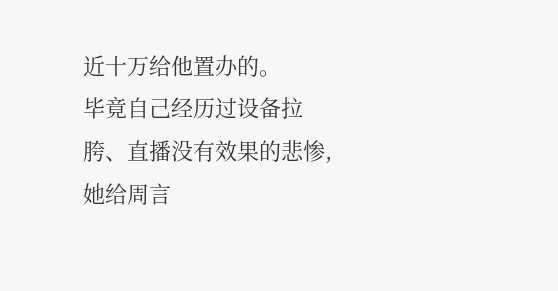近十万给他置办的。
毕竟自己经历过设备拉胯、直播没有效果的悲惨,她给周言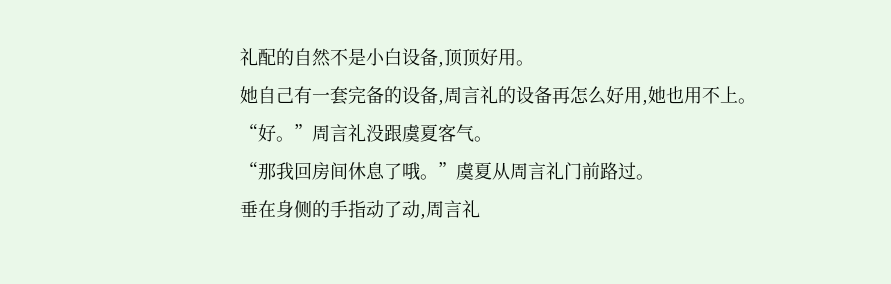礼配的自然不是小白设备,顶顶好用。
她自己有一套完备的设备,周言礼的设备再怎么好用,她也用不上。
“好。”周言礼没跟虞夏客气。
“那我回房间休息了哦。”虞夏从周言礼门前路过。
垂在身侧的手指动了动,周言礼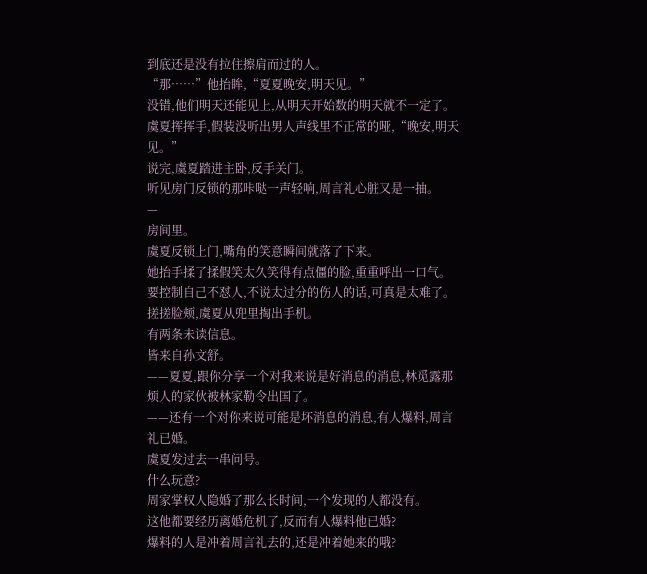到底还是没有拉住擦肩而过的人。
“那……”他抬眸,“夏夏晚安,明天见。”
没错,他们明天还能见上,从明天开始数的明天就不一定了。
虞夏挥挥手,假装没听出男人声线里不正常的哑,“晚安,明天见。”
说完,虞夏踏进主卧,反手关门。
听见房门反锁的那咔哒一声轻响,周言礼心脏又是一抽。
—
房间里。
虞夏反锁上门,嘴角的笑意瞬间就落了下来。
她抬手揉了揉假笑太久笑得有点僵的脸,重重呼出一口气。
要控制自己不怼人,不说太过分的伤人的话,可真是太难了。
搓搓脸颊,虞夏从兜里掏出手机。
有两条未读信息。
皆来自孙文舒。
——夏夏,跟你分享一个对我来说是好消息的消息,林觅露那烦人的家伙被林家勒令出国了。
——还有一个对你来说可能是坏消息的消息,有人爆料,周言礼已婚。
虞夏发过去一串问号。
什么玩意?
周家掌权人隐婚了那么长时间,一个发现的人都没有。
这他都要经历离婚危机了,反而有人爆料他已婚?
爆料的人是冲着周言礼去的,还是冲着她来的哦?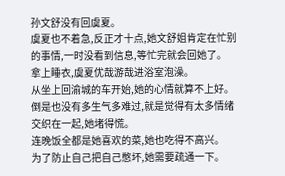孙文舒没有回虞夏。
虞夏也不着急,反正才十点,她文舒姐肯定在忙别的事情,一时没看到信息,等忙完就会回她了。
拿上睡衣,虞夏优哉游哉进浴室泡澡。
从坐上回渝城的车开始,她的心情就算不上好。
倒是也没有多生气多难过,就是觉得有太多情绪交织在一起,她堵得慌。
连晚饭全都是她喜欢的菜,她也吃得不高兴。
为了防止自己把自己憋坏,她需要疏通一下。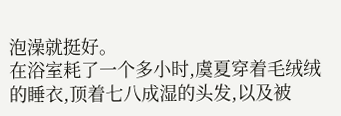泡澡就挺好。
在浴室耗了一个多小时,虞夏穿着毛绒绒的睡衣,顶着七八成湿的头发,以及被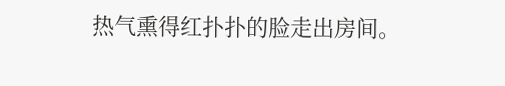热气熏得红扑扑的脸走出房间。